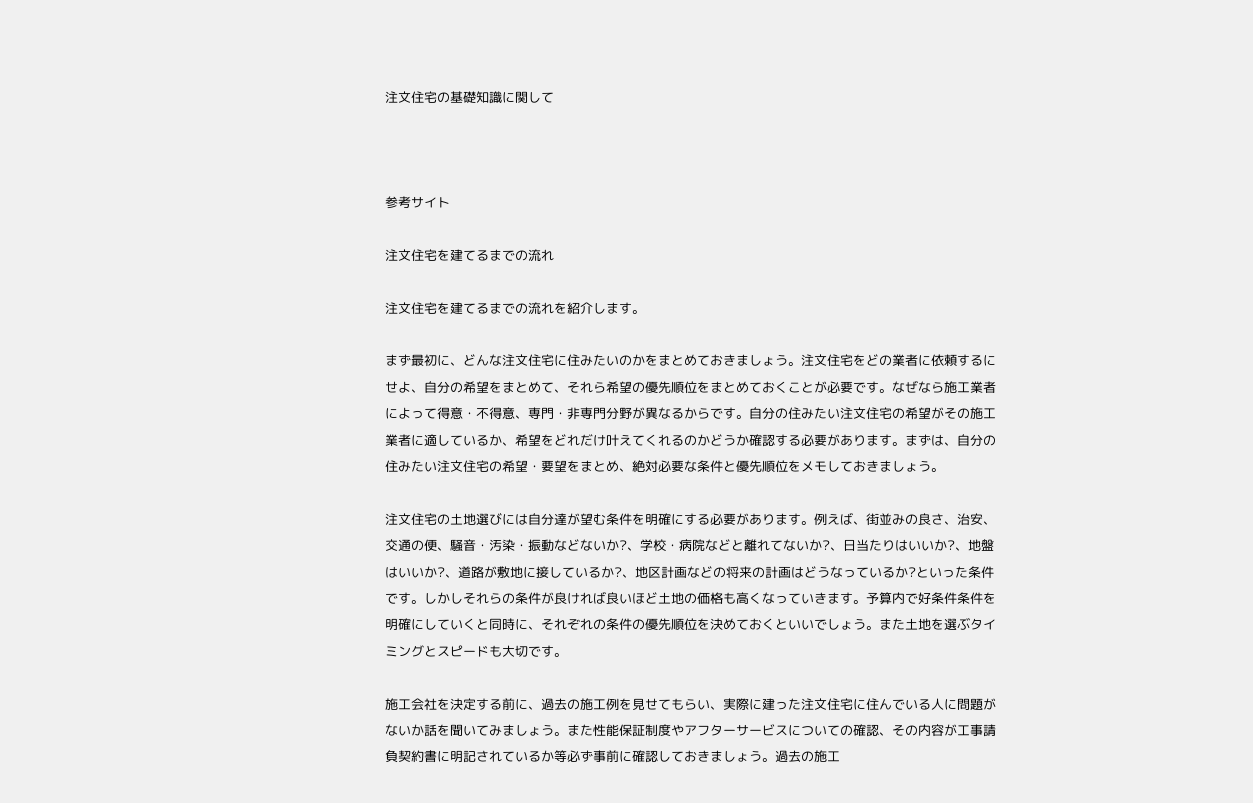注文住宅の基礎知識に関して



参考サイト

注文住宅を建てるまでの流れ

注文住宅を建てるまでの流れを紹介します。

まず最初に、どんな注文住宅に住みたいのかをまとめておきましょう。注文住宅をどの業者に依頼するにせよ、自分の希望をまとめて、それら希望の優先順位をまとめておくことが必要です。なぜなら施工業者によって得意・不得意、専門・非専門分野が異なるからです。自分の住みたい注文住宅の希望がその施工業者に適しているか、希望をどれだけ叶えてくれるのかどうか確認する必要があります。まずは、自分の住みたい注文住宅の希望・要望をまとめ、絶対必要な条件と優先順位をメモしておきましょう。

注文住宅の土地選びには自分達が望む条件を明確にする必要があります。例えば、街並みの良さ、治安、交通の便、騒音・汚染・振動などないか?、学校・病院などと離れてないか?、日当たりはいいか?、地盤はいいか?、道路が敷地に接しているか?、地区計画などの将来の計画はどうなっているか?といった条件です。しかしそれらの条件が良ければ良いほど土地の価格も高くなっていきます。予算内で好条件条件を明確にしていくと同時に、それぞれの条件の優先順位を決めておくといいでしょう。また土地を選ぶタイミングとスピードも大切です。

施工会社を決定する前に、過去の施工例を見せてもらい、実際に建った注文住宅に住んでいる人に問題がないか話を聞いてみましょう。また性能保証制度やアフターサービスについての確認、その内容が工事請負契約書に明記されているか等必ず事前に確認しておきましょう。過去の施工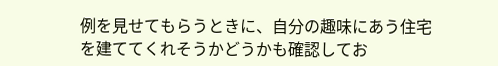例を見せてもらうときに、自分の趣味にあう住宅を建ててくれそうかどうかも確認してお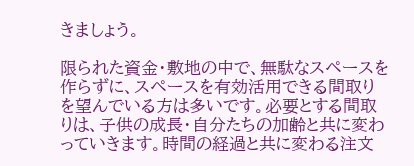きましょう。

限られた資金・敷地の中で、無駄なスペースを作らずに、スペースを有効活用できる間取りを望んでいる方は多いです。必要とする間取りは、子供の成長・自分たちの加齢と共に変わっていきます。時間の経過と共に変わる注文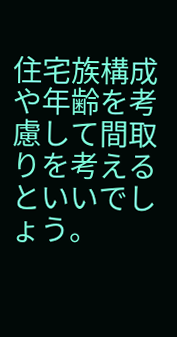住宅族構成や年齢を考慮して間取りを考えるといいでしょう。